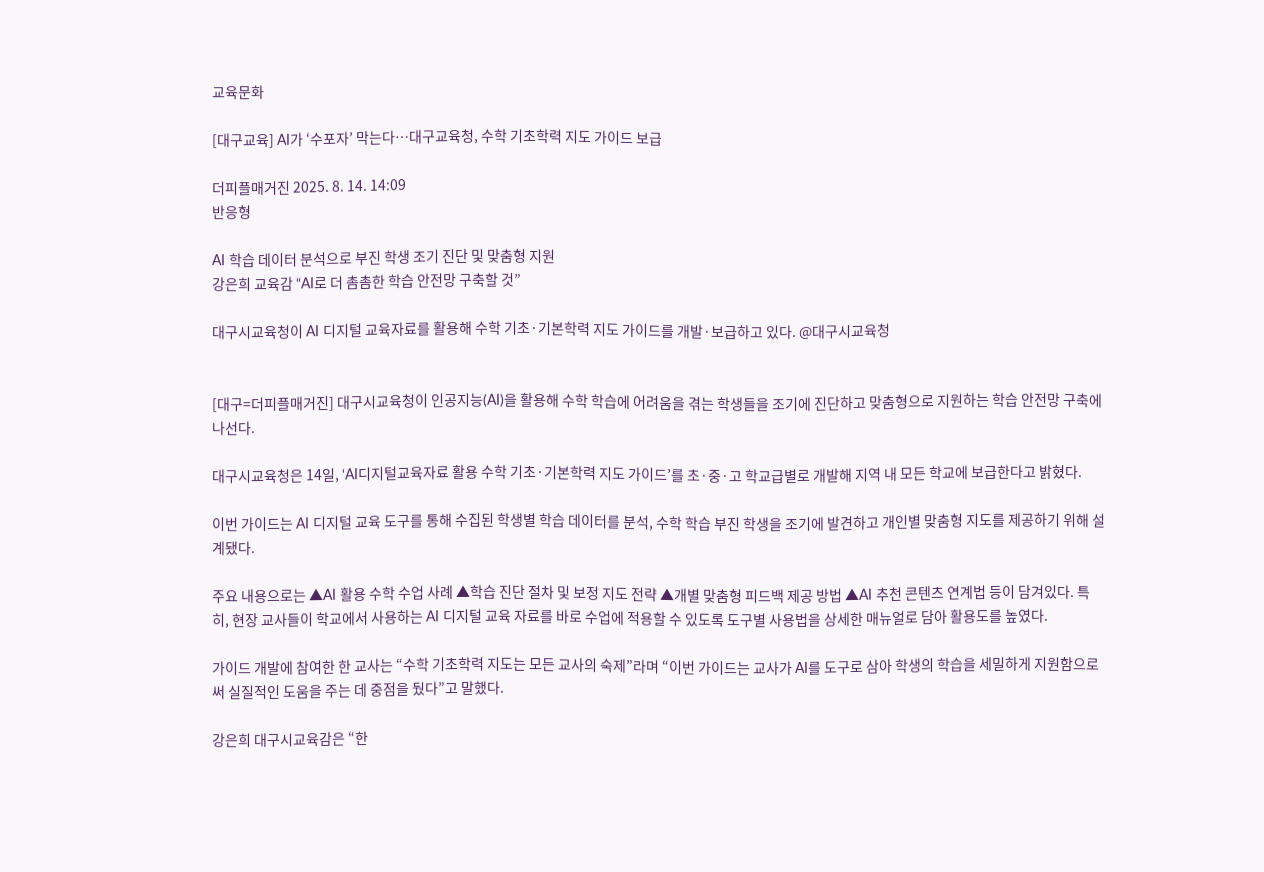교육문화

[대구교육] AI가 ‘수포자’ 막는다…대구교육청, 수학 기초학력 지도 가이드 보급

더피플매거진 2025. 8. 14. 14:09
반응형

AI 학습 데이터 분석으로 부진 학생 조기 진단 및 맞춤형 지원
강은희 교육감 “AI로 더 촘촘한 학습 안전망 구축할 것”

대구시교육청이 AI 디지털 교육자료를 활용해 수학 기초·기본학력 지도 가이드를 개발·보급하고 있다. @대구시교육청


[대구=더피플매거진] 대구시교육청이 인공지능(AI)을 활용해 수학 학습에 어려움을 겪는 학생들을 조기에 진단하고 맞춤형으로 지원하는 학습 안전망 구축에 나선다.

대구시교육청은 14일, ‘AI디지털교육자료 활용 수학 기초·기본학력 지도 가이드’를 초·중·고 학교급별로 개발해 지역 내 모든 학교에 보급한다고 밝혔다.

이번 가이드는 AI 디지털 교육 도구를 통해 수집된 학생별 학습 데이터를 분석, 수학 학습 부진 학생을 조기에 발견하고 개인별 맞춤형 지도를 제공하기 위해 설계됐다.

주요 내용으로는 ▲AI 활용 수학 수업 사례 ▲학습 진단 절차 및 보정 지도 전략 ▲개별 맞춤형 피드백 제공 방법 ▲AI 추천 콘텐츠 연계법 등이 담겨있다. 특히, 현장 교사들이 학교에서 사용하는 AI 디지털 교육 자료를 바로 수업에 적용할 수 있도록 도구별 사용법을 상세한 매뉴얼로 담아 활용도를 높였다.

가이드 개발에 참여한 한 교사는 “수학 기초학력 지도는 모든 교사의 숙제”라며 “이번 가이드는 교사가 AI를 도구로 삼아 학생의 학습을 세밀하게 지원함으로써 실질적인 도움을 주는 데 중점을 뒀다”고 말했다.

강은희 대구시교육감은 “한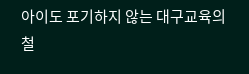아이도 포기하지 않는 대구교육의 철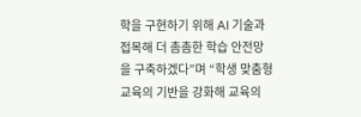학을 구현하기 위해 AI 기술과 접목해 더 촘촘한 학습 안전망을 구축하겠다”며 “학생 맞춤형 교육의 기반을 강화해 교육의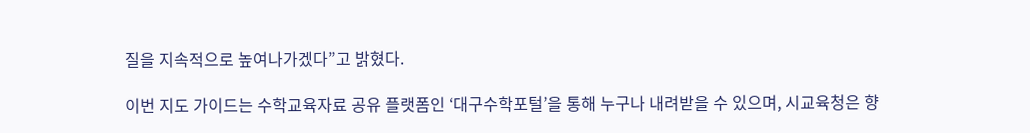질을 지속적으로 높여나가겠다”고 밝혔다.

이번 지도 가이드는 수학교육자료 공유 플랫폼인 ‘대구수학포털’을 통해 누구나 내려받을 수 있으며, 시교육청은 향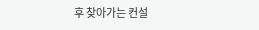후 찾아가는 컨설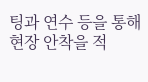팅과 연수 등을 통해 현장 안착을 적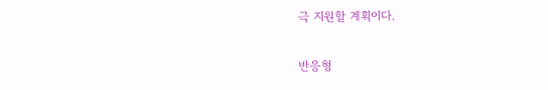극 지원할 계획이다.

반응형